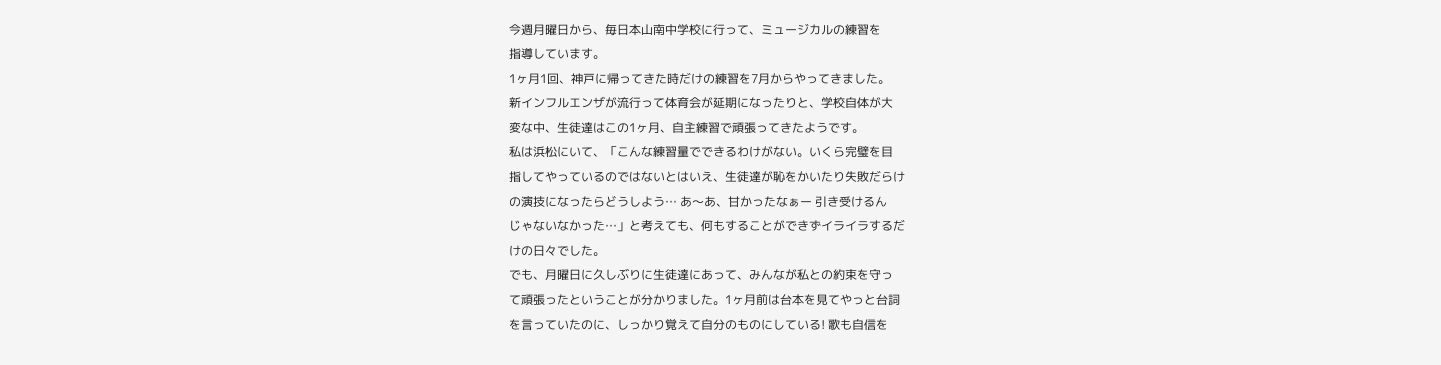今週月曜日から、毎日本山南中学校に行って、ミュージカルの練習を
指導しています。
1ヶ月1回、神戸に帰ってきた時だけの練習を7月からやってきました。
新インフルエンザが流行って体育会が延期になったりと、学校自体が大
変な中、生徒達はこの1ヶ月、自主練習で頑張ってきたようです。
私は浜松にいて、「こんな練習量でできるわけがない。いくら完璧を目
指してやっているのではないとはいえ、生徒達が恥をかいたり失敗だらけ
の演技になったらどうしよう… あ〜あ、甘かったなぁー 引き受けるん
じゃないなかった…」と考えても、何もすることができずイライラするだ
けの日々でした。
でも、月曜日に久しぶりに生徒達にあって、みんなが私との約束を守っ
て頑張ったということが分かりました。1ヶ月前は台本を見てやっと台詞
を言っていたのに、しっかり覚えて自分のものにしている! 歌も自信を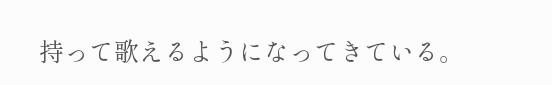持って歌えるようになってきている。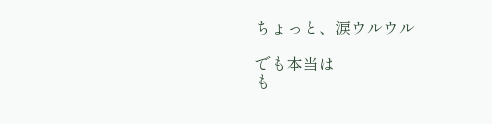ちょっと、涙ウルウル

でも本当は
も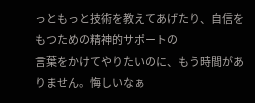っともっと技術を教えてあげたり、自信をもつための精神的サポートの
言葉をかけてやりたいのに、もう時間がありません。悔しいなぁ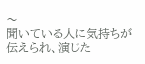〜
聞いている人に気持ちが伝えられ、演じた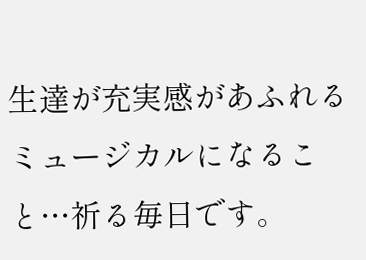生達が充実感があふれる
ミュージカルになること…祈る毎日です。